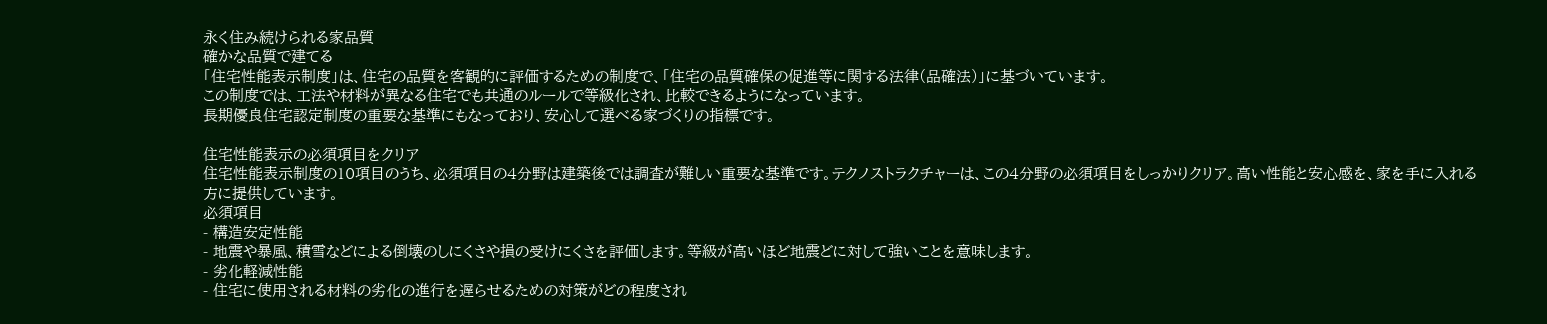永く住み続けられる家品質
確かな品質で建てる
「住宅性能表示制度」は、住宅の品質を客観的に評価するための制度で、「住宅の品質確保の促進等に関する法律(品確法)」に基づいています。
この制度では、工法や材料が異なる住宅でも共通のルールで等級化され、比較できるようになっています。
長期優良住宅認定制度の重要な基準にもなっており、安心して選べる家づくりの指標です。

住宅性能表示の必須項目をクリア
住宅性能表示制度の10項目のうち、必須項目の4分野は建築後では調査が難しい重要な基準です。テクノストラクチャーは、この4分野の必須項目をしっかりクリア。高い性能と安心感を、家を手に入れる方に提供しています。
必須項目
- 構造安定性能
- 地震や暴風、積雪などによる倒壊のしにくさや損の受けにくさを評価します。等級が高いほど地震どに対して強いことを意味します。
- 劣化軽減性能
- 住宅に使用される材料の劣化の進行を遅らせるための対策がどの程度され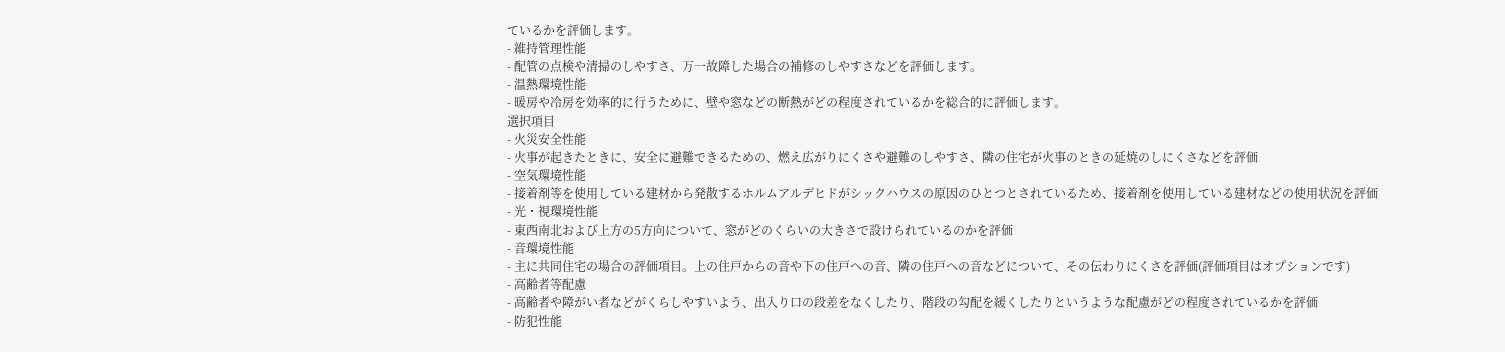ているかを評価します。
- 維持管理性能
- 配管の点検や清掃のしやすさ、万一故障した場合の補修のしやすさなどを評価します。
- 温熱環境性能
- 暖房や冷房を効率的に行うために、壁や窓などの断熱がどの程度されているかを総合的に評価します。
選択項目
- 火災安全性能
- 火事が起きたときに、安全に避難できるための、燃え広がりにくさや避難のしやすさ、隣の住宅が火事のときの延焼のしにくさなどを評価
- 空気環境性能
- 接着剤等を使用している建材から発散するホルムアルデヒドがシックハウスの原因のひとつとされているため、接着剤を使用している建材などの使用状況を評価
- 光・視環境性能
- 東西南北および上方の5方向について、窓がどのくらいの大きさで設けられているのかを評価
- 音環境性能
- 主に共同住宅の場合の評価項目。上の住戸からの音や下の住戸への音、隣の住戸への音などについて、その伝わりにくさを評価(評価項目はオプションです)
- 高齢者等配慮
- 高齢者や障がい者などがくらしやすいよう、出入り口の段差をなくしたり、階段の勾配を緩くしたりというような配慮がどの程度されているかを評価
- 防犯性能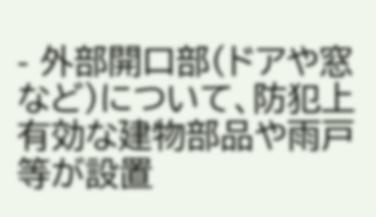- 外部開口部(ドアや窓など)について、防犯上有効な建物部品や雨戸等が設置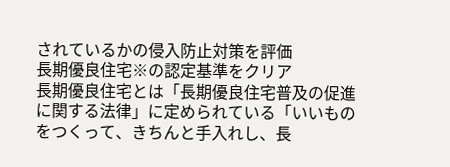されているかの侵入防止対策を評価
長期優良住宅※の認定基準をクリア
長期優良住宅とは「長期優良住宅普及の促進に関する法律」に定められている「いいものをつくって、きちんと手入れし、長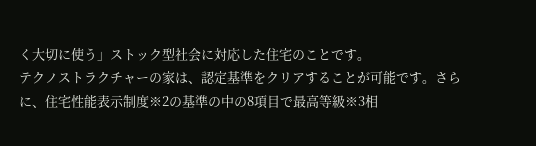く大切に使う」ストック型社会に対応した住宅のことです。
テクノストラクチャーの家は、認定基準をクリアすることが可能です。さらに、住宅性能表示制度※2の基準の中の8項目で最高等級※3相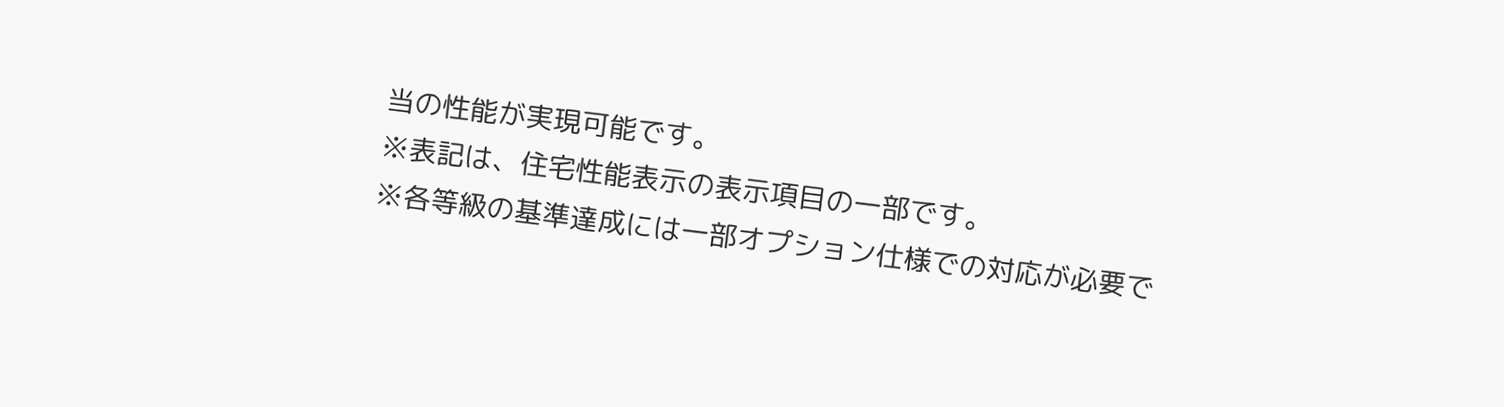当の性能が実現可能です。
※表記は、住宅性能表示の表示項目の一部です。
※各等級の基準達成には一部オプション仕様での対応が必要で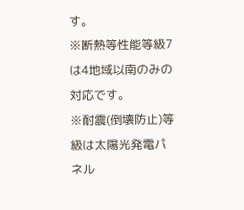す。
※断熱等性能等級7は4地域以南のみの対応です。
※耐震(倒壊防止)等級は太陽光発電パネル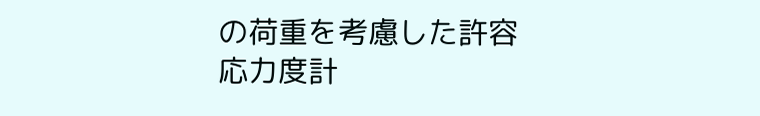の荷重を考慮した許容応力度計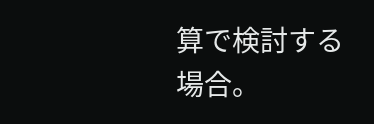算で検討する場合。